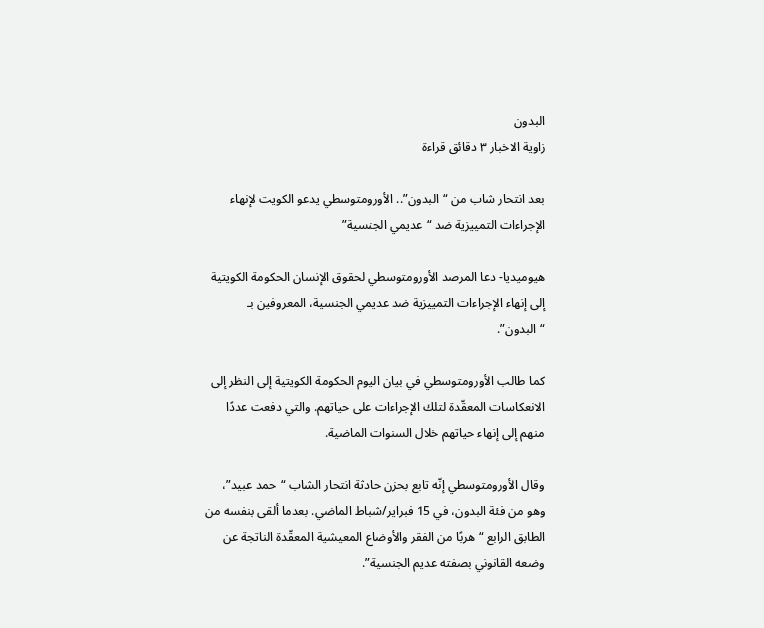البدون
زاوية الاخبار ٣ دقائق قراءة

بعد انتحار شاب من “البدون”.. الأورومتوسطي يدعو الكويت لإنهاء الإجراءات التمييزية ضد “عديمي الجنسية”

هيوميديا- دعا المرصد الأورومتوسطي لحقوق الإنسان الحكومة الكويتية إلى إنهاء الإجراءات التمييزية ضد عديمي الجنسية، المعروفين بـ “البدون”.

كما طالب الأورومتوسطي في بيان اليوم الحكومة الكويتية إلى النظر إلى الانعكاسات المعقّدة لتلك الإجراءات على حياتهم. والتي دفعت عددًا منهم إلى إنهاء حياتهم خلال السنوات الماضية.

وقال الأورومتوسطي إنّه تابع بحزن حادثة انتحار الشاب “حمد عبيد”، وهو من فئة البدون، في 15 فبراير/شباط الماضي. بعدما ألقى بنفسه من الطابق الرابع “هربًا من الفقر والأوضاع المعيشية المعقّدة الناتجة عن وضعه القانوني بصفته عديم الجنسية”.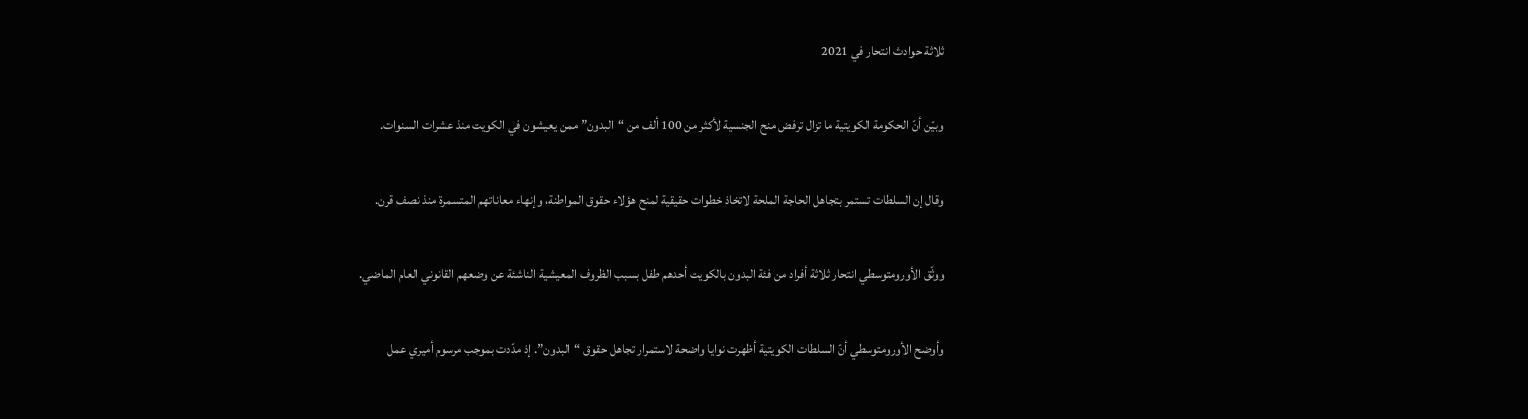ثلاثة حوادث انتحار في 2021

وبيّن أنّ الحكومة الكويتية ما تزال ترفض منح الجنسية لأكثر من 100 ألف من “البدون” ممن يعيشون في الكويت منذ عشرات السنوات.

وقال إن السلطات تستمر بتجاهل الحاجة الملحة لاتخاذ خطوات حقيقية لمنح هؤلاء حقوق المواطنة، وإنهاء معاناتهم المتسمرة منذ نصف قرن.

ووثّق الأورومتوسطي انتحار ثلاثة أفراد من فئة البدون بالكويت أحدهم طفل بسبب الظروف المعيشية الناشئة عن وضعهم القانوني العام الماضي.

وأوضح الأورومتوسطي أنّ السلطات الكويتية أظهرت نوايا واضحة لاستمرار تجاهل حقوق “البدون”. إذ مدّدت بموجب مرسوم أميري عمل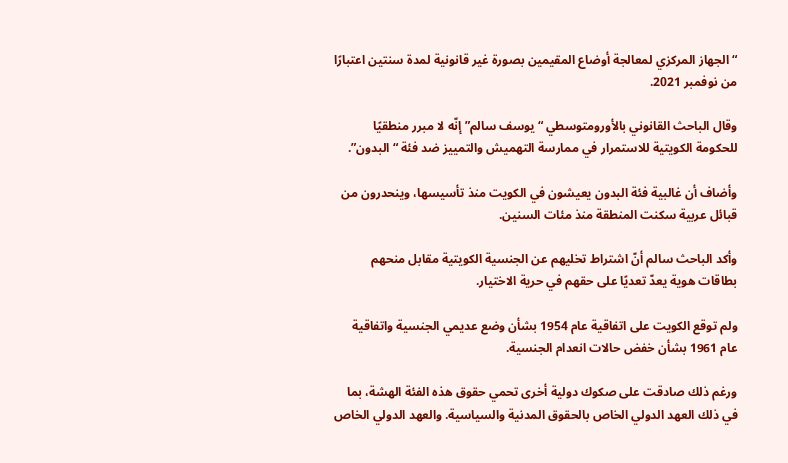“الجهاز المركزي لمعالجة أوضاع المقيمين بصورة غير قانونية لمدة سنتين اعتبارًا من نوفمبر 2021.

وقال الباحث القانوني بالأورومتوسطي “يوسف سالم” إنّه لا مبرر منطقيًا للحكومة الكويتية للاستمرار في ممارسة التهميش والتمييز ضد فئة “البدون”.

وأضاف أن غالبية فئة البدون يعيشون في الكويت منذ تأسيسها، وينحدرون من قبائل عربية سكنت المنطقة منذ مئات السنين.

وأكد الباحث سالم أنّ اشتراط تخليهم عن الجنسية الكويتية مقابل منحهم بطاقات هوية يعدّ تعديًا على حقهم في حرية الاختيار.

ولم توقع الكويت على اتفاقية عام 1954 بشأن وضع عديمي الجنسية واتفاقية عام 1961 بشأن خفض حالات انعدام الجنسية.

ورغم ذلك صادقت على صكوك دولية أخرى تحمي حقوق هذه الفئة الهشة، بما في ذلك العهد الدولي الخاص بالحقوق المدنية والسياسية. والعهد الدولي الخاص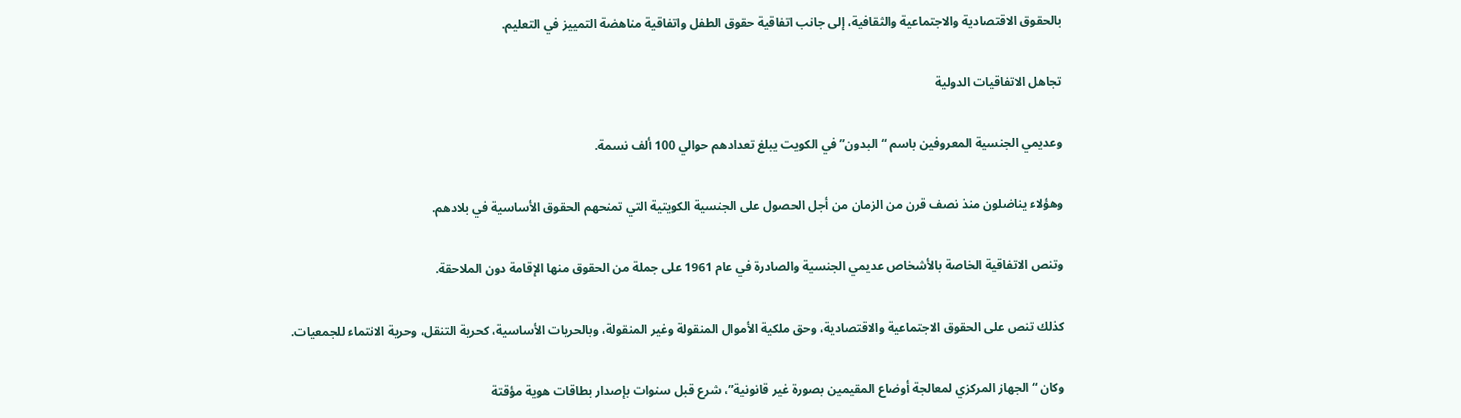بالحقوق الاقتصادية والاجتماعية والثقافية، إلى جانب اتفاقية حقوق الطفل واتفاقية مناهضة التمييز في التعليم.

تجاهل الاتفاقيات الدولية

وعديمي الجنسية المعروفين باسم “البدون” في الكويت يبلغ تعدادهم حوالي 100 ألف نسمة.

وهؤلاء يناضلون منذ نصف قرن من الزمان من أجل الحصول على الجنسية الكويتية التي تمنحهم الحقوق الأساسية في بلادهم.

وتنص الاتفاقية الخاصة بالأشخاص عديمي الجنسية والصادرة في عام 1961 على جملة من الحقوق منها الإقامة دون الملاحقة.

كذلك تنص على الحقوق الاجتماعية والاقتصادية، وحق ملكية الأموال المنقولة وغير المنقولة، وبالحريات الأساسية، كحرية التنقل، وحرية الانتماء للجمعيات.

وكان “الجهاز المركزي لمعالجة أوضاع المقيمين بصورة غير قانونية”، شرع قبل سنوات بإصدار بطاقات هوية مؤقتة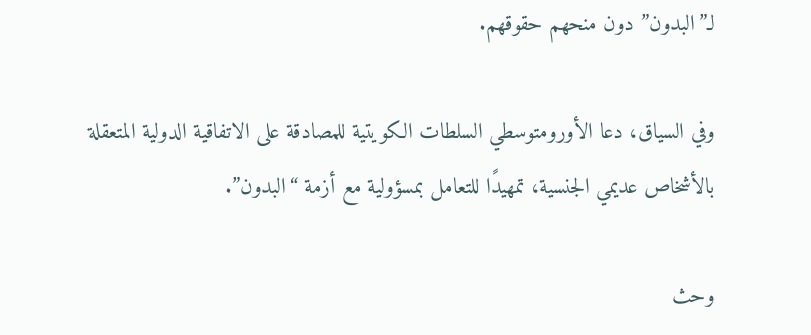لـ”البدون” دون منحهم حقوقهم.

وفي السياق، دعا الأورومتوسطي السلطات الكويتية للمصادقة على الاتفاقية الدولية المتعقلة بالأشخاص عديمي الجنسية، تمهيدًا للتعامل بمسؤولية مع أزمة “البدون”.

وحث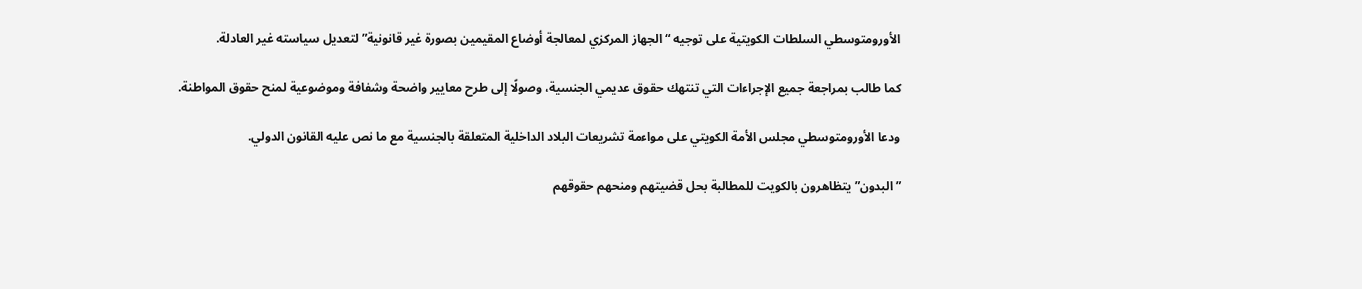الأورومتوسطي السلطات الكويتية على توجيه “الجهاز المركزي لمعالجة أوضاع المقيمين بصورة غير قانونية” لتعديل سياسته غير العادلة.

كما طالب بمراجعة جميع الإجراءات التي تنتهك حقوق عديمي الجنسية، وصولًا إلى طرح معايير واضحة وشفافة وموضوعية لمنح حقوق المواطنة.

ودعا الأورومتوسطي مجلس الأمة الكويتي على مواءمة تشريعات البلاد الداخلية المتعلقة بالجنسية مع ما نص عليه القانون الدولي.

”البدون” يتظاهرون بالكويت للمطالبة بحل قضيتهم ومنحهم حقوقهم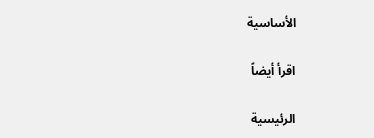الأساسية

اقرأ أيضاً

الرئيسية